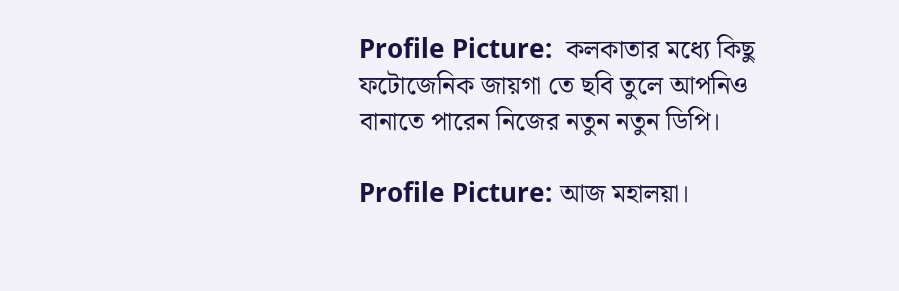Profile Picture:  কলকাতার মধ্যে কিছু ফটোজেনিক জায়গা তে ছবি তুলে আপনিও বানাতে পারেন নিজের নতুন নতুন ডিপি।

Profile Picture: আজ মহালয়া।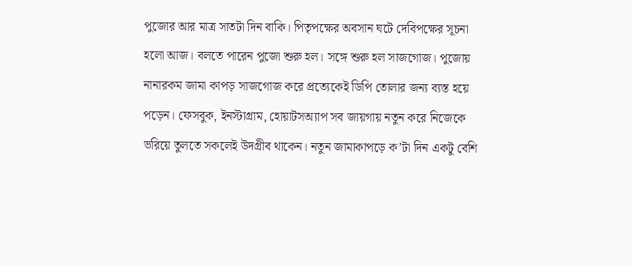পুজোর আর মাত্র সাতটা দিন বাকি। পিতৃপক্ষের অবসান ঘটে দেবিপক্ষের সূচনা হলো আজ। বলতে পারেন পুজো শুরু হল। সঙ্গে শুরু হল সাজগোজ। পুজোয় নানারকম জামা কাপড় সাজগোজ করে প্রত্যেকেই ডিপি তোলার জন্য ব্যস্ত হয়ে পড়েন। ফেসবুক, ইনস্টাগ্রাম, হোয়াটসঅ্যাপ সব জায়গায় নতুন করে নিজেকে ভরিয়ে তুলতে সকলেই উদগ্রীব থাকেন। নতুন জামাকাপড়ে ক’টা দিন একটু বেশি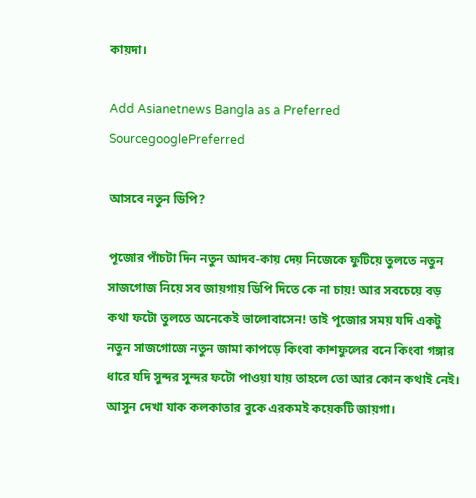কায়দা।

Add Asianetnews Bangla as a Preferred SourcegooglePreferred

আসবে নতুন ডিপি?

পূজোর পাঁচটা দিন নতুন আদব-কায় দেয় নিজেকে ফুটিয়ে তুলতে নতুন সাজগোজ নিয়ে সব জায়গায় ডিপি দিতে কে না চায়! আর সবচেয়ে বড় কথা ফটো তুলতে অনেকেই ভালোবাসেন! তাই পূজোর সময় যদি একটু নতুন সাজগোজে নতুন জামা কাপড়ে কিংবা কাশফুলের বনে কিংবা গঙ্গার ধারে যদি সুন্দর সুন্দর ফটো পাওয়া যায় তাহলে তো আর কোন কথাই নেই। আসুন দেখা যাক কলকাতার বুকে এরকমই কয়েকটি জায়গা।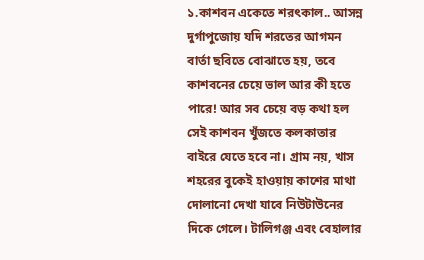১.কাশবন একেতে শরৎকাল.. আসন্ন দুর্গাপুজোয় যদি শরতের আগমন বার্তা ছবিতে বোঝাতে হয়, তবে কাশবনের চেয়ে ভাল আর কী হতে পারে! আর সব চেয়ে বড় কথা হল সেই কাশবন খুঁজতে কলকাতার বাইরে যেতে হবে না। গ্রাম নয়, খাস শহরের বুকেই হাওয়ায় কাশের মাথা দোলানো দেখা যাবে নিউটাউনের দিকে গেলে। টালিগঞ্জ এবং বেহালার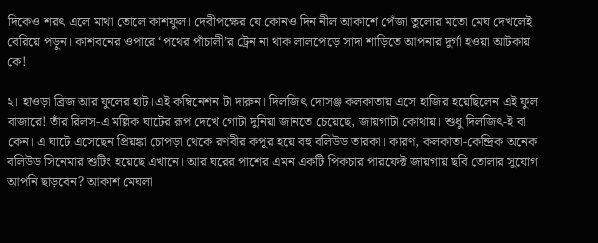দিকেও শরৎ এলে মাথা তোলে কাশফুল। দেবীপক্ষের যে কোনও দিন নীল আকাশে পেঁজা তুলোর মতো মেঘ দেখলেই বেরিয়ে পড়ুন। কাশবনের ওপারে ‘পথের পাঁচালী’র ট্রেন না থাক লালপেড়ে সাদা শাড়িতে আপনার দুর্গা হওয়া আটকায় কে!

২। হাওড়া ব্রিজ আর ফুলের হাট।এই কম্বিনেশন টা দারুন। দিলজিৎ দোসঞ্জ কলকাতায় এসে হাজির হয়েছিলেন এই ফুল বাজারে! তাঁর রিলস-এ মল্লিক ঘাটের রূপ দেখে গোটা দুনিয়া জানতে চেয়েছে, জায়গাটা কোথায়। শুধু দিলজিৎ-ই বা কেন। এ ঘাটে এসেছেন প্রিয়ঙ্কা চোপড়া থেকে রণবীর কপূর হয়ে বহু বলিউড তারকা। কারণ, কলকাতা-কেন্দ্রিক অনেক বলিউড সিনেমার শুটিং হয়েছে এখানে। আর ঘরের পাশের এমন একটি পিকচার পারফেক্ট জায়গায় ছবি তোলার সুযোগ আপনি ছাড়বেন? আকাশ মেঘলা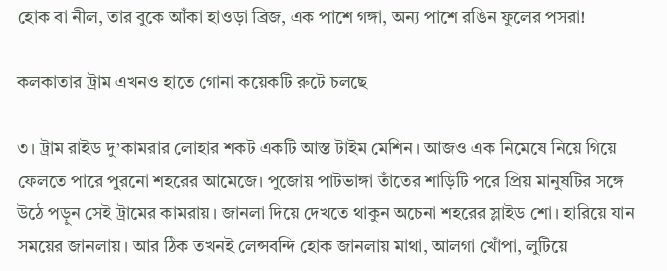হোক বা নীল, তার বুকে আঁকা হাওড়া ব্রিজ, এক পাশে গঙ্গা, অন্য পাশে রঙিন ফুলের পসরা!

কলকাতার ট্রাম এখনও হাতে গোনা কয়েকটি রুটে চলছে

৩। ট্রাম রাইড দু’কামরার লোহার শকট একটি আস্ত টাইম মেশিন। আজও এক নিমেষে নিয়ে গিয়ে ফেলতে পারে পুরনো শহরের আমেজে। পুজোয় পাটভাঙ্গা তাঁতের শাড়িটি পরে প্রিয় মানুষটির সঙ্গে উঠে পড়ুন সেই ট্রামের কামরায়। জানলা দিয়ে দেখতে থাকুন অচেনা শহরের স্লাইড শো। হারিয়ে যান সময়ের জানলায়। আর ঠিক তখনই লেন্সবন্দি হোক জানলায় মাথা, আলগা খোঁপা, লুটিয়ে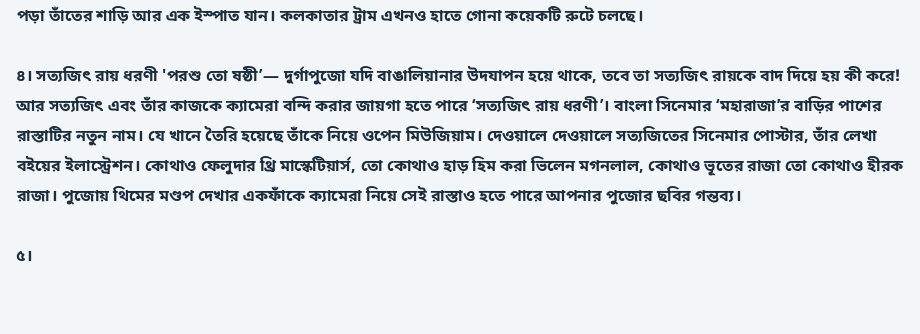পড়া তাঁতের শাড়ি আর এক ইস্পাত যান। কলকাতার ট্রাম এখনও হাতে গোনা কয়েকটি রুটে চলছে।

৪। সত্যজিৎ রায় ধরণী 'পরশু তো ষষ্ঠী’— দুর্গাপুজো যদি বাঙালিয়ানার উদযাপন হয়ে থাকে, তবে তা সত্যজিৎ রায়কে বাদ দিয়ে হয় কী করে! আর সত্যজিৎ এবং তাঁর কাজকে ক্যামেরা বন্দি করার জায়গা হতে পারে ‘সত্যজিৎ রায় ধরণী’। বাংলা সিনেমার ‘মহারাজা’র বাড়ির পাশের রাস্তাটির নতুন নাম। যে খানে তৈরি হয়েছে তাঁকে নিয়ে ওপেন মিউজিয়াম। দেওয়ালে দেওয়ালে সত্যজিতের সিনেমার পোস্টার, তাঁর লেখা বইয়ের ইলাস্ট্রেশন। কোথাও ফেলুদার থ্রি মাস্কেটিয়ার্স, তো কোথাও হাড় হিম করা ভিলেন মগনলাল, কোথাও ভূতের রাজা তো কোথাও হীরক রাজা। পুজোয় থিমের মণ্ডপ দেখার একফাঁকে ক্যামেরা নিয়ে সেই রাস্তাও হতে পারে আপনার পুজোর ছবির গন্তব্য।

৫।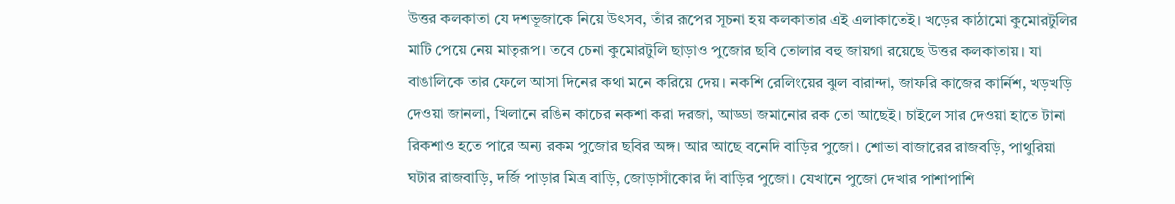উত্তর কলকাতা যে দশভূজাকে নিয়ে উৎসব, তাঁর রূপের সূচনা হয় কলকাতার এই এলাকাতেই। খড়ের কাঠামো কুমোরটুলির মাটি পেয়ে নেয় মাতৃরূপ। তবে চেনা কুমোরটুলি ছাড়াও পুজোর ছবি তোলার বহু জায়গা রয়েছে উত্তর কলকাতায়। যা বাঙালিকে তার ফেলে আসা দিনের কথা মনে করিয়ে দেয়। নকশি রেলিংয়ের ঝুল বারান্দা, জাফরি কাজের কার্নিশ, খড়খড়ি দেওয়া জানলা, খিলানে রঙিন কাচের নকশা করা দরজা, আড্ডা জমানোর রক তো আছেই। চাইলে সার দেওয়া হাতে টানা রিকশাও হতে পারে অন্য রকম পুজোর ছবির অঙ্গ। আর আছে বনেদি বাড়ির পুজো। শোভা বাজারের রাজবড়ি, পাথুরিয়া ঘটার রাজবাড়ি, দর্জি পাড়ার মিত্র বাড়ি, জোড়াসাঁকোর দাঁ বাড়ির পুজো। যেখানে পুজো দেখার পাশাপাশি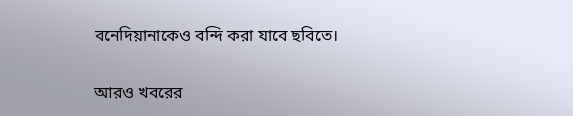বনেদিয়ানাকেও বন্দি করা যাবে ছবিতে।

আরও খবরের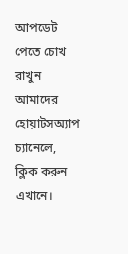আপডেট পেতে চোখ রাখুন আমাদের হোয়াটসঅ্যাপ চ্যানেলে, ক্লিক করুন এখানে।